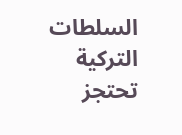السلطات التركية تحتجز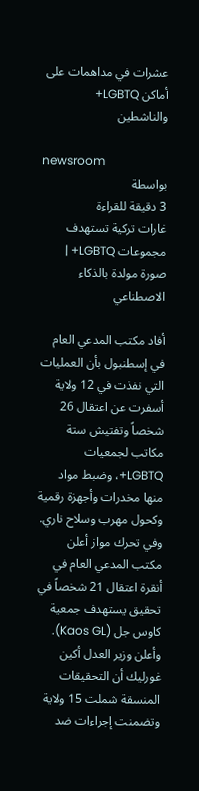عشرات في مداهمات على أماكن LGBTQ+ والناشطين

newsroom
بواسطة
3 دقيقة للقراءة
غارات تركية تستهدف مجموعات LGBTQ+ | صورة مولدة بالذكاء الاصطناعي

أفاد مكتب المدعي العام في إسطنبول بأن العمليات التي نفذت في 12 ولاية أسفرت عن اعتقال 26 شخصاً وتفتيش ستة مكاتب لجمعيات LGBTQ+، وضبط مواد منها مخدرات وأجهزة رقمية وكحول مهرب وسلاح ناري. وفي تحرك مواز أعلن مكتب المدعي العام في أنقرة اعتقال 21 شخصاً في تحقيق يستهدف جمعية كاوس جل (Kaos GL). وأعلن وزير العدل أكين غورليك أن التحقيقات المنسقة شملت 15 ولاية وتضمنت إجراءات ضد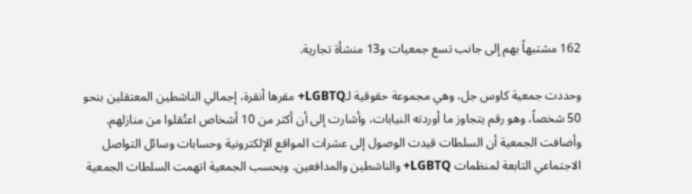162 مشتبهاً بهم إلى جانب تسع جمعيات و13 منشأة تجارية.

وحددت جمعية كاوس جل، وهي مجموعة حقوقية لـLGBTQ+ مقرها أنقرة، إجمالي الناشطين المعتقلين بنحو 50 شخصاً، وهو رقم يتجاوز ما أوردته النيابات، وأشارت إلى أن أكثر من 10 أشخاص اعتُقلوا من منازلهم. وأضافت الجمعية أن السلطات قيدت الوصول إلى عشرات المواقع الإلكترونية وحسابات وسائل التواصل الاجتماعي التابعة لمنظمات LGBTQ+ والناشطين والمدافعين. وبحسب الجمعية اتهمت السلطات الجمعية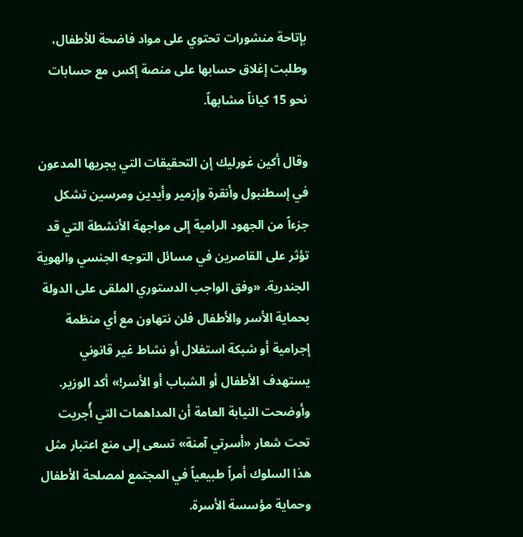بإتاحة منشورات تحتوي على مواد فاضحة للأطفال، وطلبت إغلاق حسابها على منصة إكس مع حسابات نحو 15 كياناً مشابهاً.

وقال أكين غورليك إن التحقيقات التي يجريها المدعون في إسطنبول وأنقرة وإزمير وأيدين ومرسين تشكل جزءاً من الجهود الرامية إلى مواجهة الأنشطة التي قد تؤثر على القاصرين في مسائل التوجه الجنسي والهوية الجندرية. «وفق الواجب الدستوري الملقى على الدولة بحماية الأسر والأطفال فلن نتهاون مع أي منظمة إجرامية أو شبكة استغلال أو نشاط غير قانوني يستهدف الأطفال أو الشباب أو الأسر!» أكد الوزير. وأوضحت النيابة العامة أن المداهمات التي أُجريت تحت شعار «أسرتي آمنة» تسعى إلى منع اعتبار مثل هذا السلوك أمراً طبيعياً في المجتمع لمصلحة الأطفال وحماية مؤسسة الأسرة.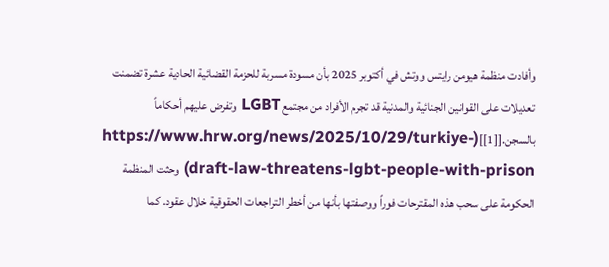وأفادت منظمة هيومن رايتس ووتش في أكتوبر 2025 بأن مسودة مسربة للحزمة القضائية الحادية عشرة تضمنت تعديلات على القوانين الجنائية والمدنية قد تجرم الأفراد من مجتمع LGBT وتفرض عليهم أحكاماً بالسجن.[[1]](https://www.hrw.org/news/2025/10/29/turkiye-draft-law-threatens-lgbt-people-with-prison) وحثت المنظمة الحكومة على سحب هذه المقترحات فوراً ووصفتها بأنها من أخطر التراجعات الحقوقية خلال عقود. كما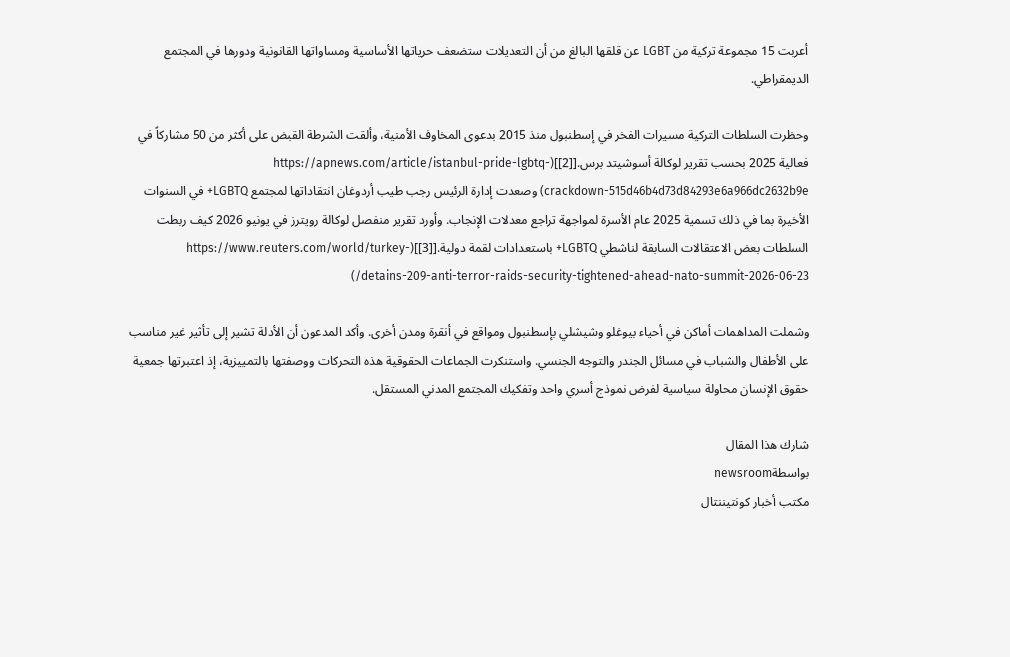أعربت 15 مجموعة تركية من LGBT عن قلقها البالغ من أن التعديلات ستضعف حرياتها الأساسية ومساواتها القانونية ودورها في المجتمع الديمقراطي.

وحظرت السلطات التركية مسيرات الفخر في إسطنبول منذ 2015 بدعوى المخاوف الأمنية، وألقت الشرطة القبض على أكثر من 50 مشاركاً في فعالية 2025 بحسب تقرير لوكالة أسوشيتد برس.[[2]](https://apnews.com/article/istanbul-pride-lgbtq-crackdown-515d46b4d73d84293e6a966dc2632b9e) وصعدت إدارة الرئيس رجب طيب أردوغان انتقاداتها لمجتمع LGBTQ+ في السنوات الأخيرة بما في ذلك تسمية 2025 عام الأسرة لمواجهة تراجع معدلات الإنجاب. وأورد تقرير منفصل لوكالة رويترز في يونيو 2026 كيف ربطت السلطات بعض الاعتقالات السابقة لناشطي LGBTQ+ باستعدادات لقمة دولية.[[3]](https://www.reuters.com/world/turkey-detains-209-anti-terror-raids-security-tightened-ahead-nato-summit-2026-06-23/)

وشملت المداهمات أماكن في أحياء بيوغلو وشيشلي بإسطنبول ومواقع في أنقرة ومدن أخرى. وأكد المدعون أن الأدلة تشير إلى تأثير غير مناسب على الأطفال والشباب في مسائل الجندر والتوجه الجنسي. واستنكرت الجماعات الحقوقية هذه التحركات ووصفتها بالتمييزية، إذ اعتبرتها جمعية حقوق الإنسان محاولة سياسية لفرض نموذج أسري واحد وتفكيك المجتمع المدني المستقل.

شارك هذا المقال
بواسطةnewsroom
مكتب أخبار كونتيننتال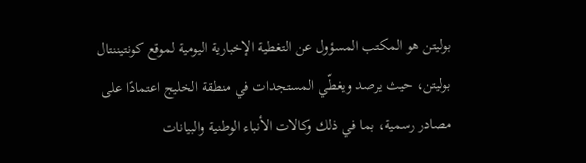بوليتن هو المكتب المسؤول عن التغطية الإخبارية اليومية لموقع كونتيننتال بوليتن، حيث يرصد ويغطّي المستجدات في منطقة الخليج اعتمادًا على مصادر رسمية، بما في ذلك وكالات الأنباء الوطنية والبيانات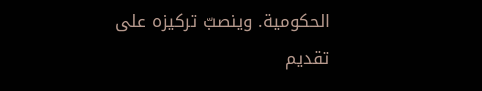الحكومية. وينصبّ تركيزه على تقديم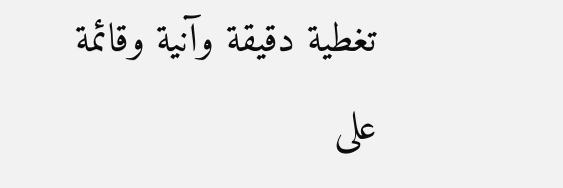تغطية دقيقة وآنية وقائمة على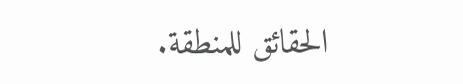الحقائق للمنطقة.